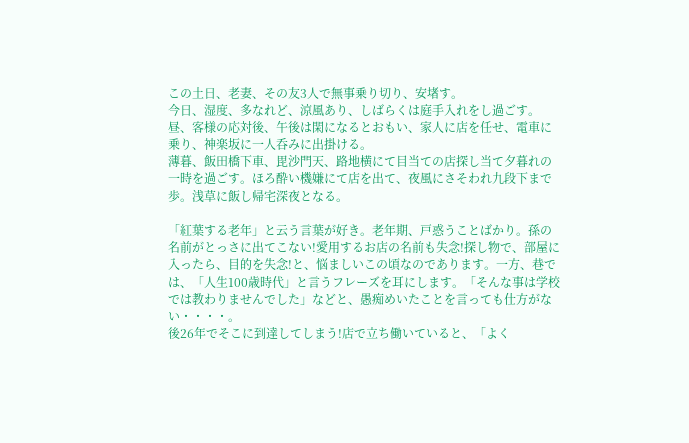この土日、老妻、その友3人で無事乗り切り、安堵す。
今日、湿度、多なれど、涼風あり、しばらくは庭手入れをし過ごす。昼、客様の応対後、午後は閑になるとおもい、家人に店を任せ、電車に乗り、神楽坂に一人呑みに出掛ける。
薄暮、飯田橋下車、毘沙門天、路地横にて目当ての店探し当て夕暮れの一時を過ごす。ほろ酔い機嫌にて店を出て、夜風にさそわれ九段下まで歩。浅草に飯し帰宅深夜となる。

「紅葉する老年」と云う言葉が好き。老年期、戸惑うことばかり。孫の名前がとっさに出てこない!愛用するお店の名前も失念!探し物で、部屋に入ったら、目的を失念!と、悩ましいこの頃なのであります。一方、巷では、「人生100歳時代」と言うフレーズを耳にします。「そんな事は学校では教わりませんでした」などと、愚痴めいたことを言っても仕方がない・・・・。
後26年でそこに到達してしまう!店で立ち働いていると、「よく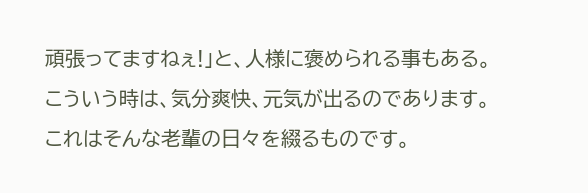頑張ってますねぇ!」と、人様に褒められる事もある。こういう時は、気分爽快、元気が出るのであります。これはそんな老輩の日々を綴るものです。